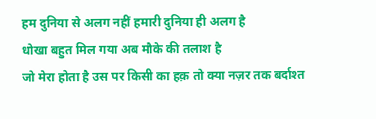हम दुनिया से अलग नहीं हमारी दुनिया ही अलग है
धोखा बहुत मिल गया अब मौके की तलाश है
जो मेरा होता है उस पर किसी का हक़ तो क्या नज़र तक बर्दाश्त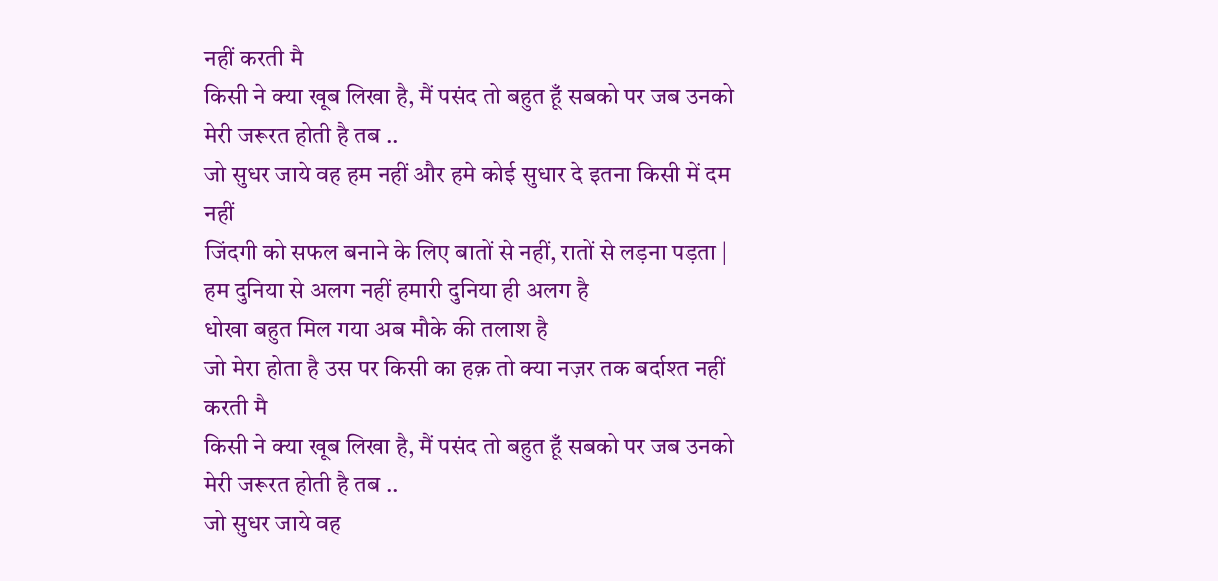नहीं करती मै
किसी ने क्या खूब लिखा है, मैं पसंद तो बहुत हूँ सबको पर जब उनको मेरी जरूरत होती है तब ..
जो सुधर जाये वह हम नहीं और हमे कोई सुधार दे इतना किसी में दम नहीं
जिंदगी को सफल बनाने के लिए बातों से नहीं, रातों से लड़ना पड़ता |
हम दुनिया से अलग नहीं हमारी दुनिया ही अलग है
धोखा बहुत मिल गया अब मौके की तलाश है
जो मेरा होता है उस पर किसी का हक़ तो क्या नज़र तक बर्दाश्त नहीं करती मै
किसी ने क्या खूब लिखा है, मैं पसंद तो बहुत हूँ सबको पर जब उनको मेरी जरूरत होती है तब ..
जो सुधर जाये वह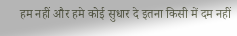हम नहीं और हमे कोई सुधार दे इतना किसी में दम नहीं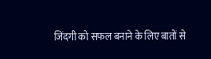जिंदगी को सफल बनाने के लिए बातों से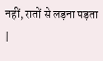नहीं, रातों से लड़ना पड़ता |